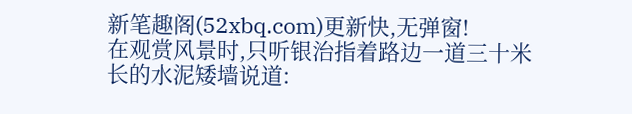新笔趣阁(52xbq.com)更新快,无弹窗!
在观赏风景时,只听银治指着路边一道三十米长的水泥矮墙说道: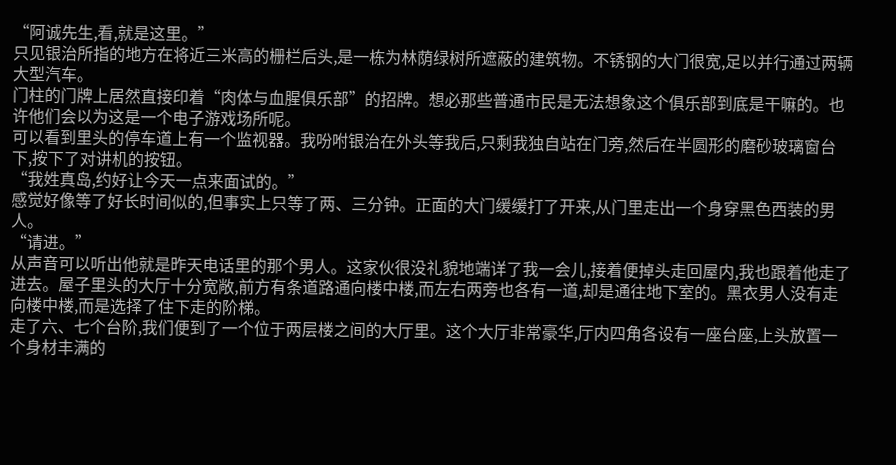“阿诚先生,看,就是这里。”
只见银治所指的地方在将近三米高的栅栏后头,是一栋为林荫绿树所遮蔽的建筑物。不锈钢的大门很宽,足以并行通过两辆大型汽车。
门柱的门牌上居然直接印着“肉体与血腥俱乐部”的招牌。想必那些普通市民是无法想象这个俱乐部到底是干嘛的。也许他们会以为这是一个电子游戏场所呢。
可以看到里头的停车道上有一个监视器。我吩咐银治在外头等我后,只剩我独自站在门旁,然后在半圆形的磨砂玻璃窗台下,按下了对讲机的按钮。
“我姓真岛,约好让今天一点来面试的。”
感觉好像等了好长时间似的,但事实上只等了两、三分钟。正面的大门缓缓打了开来,从门里走出一个身穿黑色西装的男人。
“请进。”
从声音可以听出他就是昨天电话里的那个男人。这家伙很没礼貌地端详了我一会儿,接着便掉头走回屋内,我也跟着他走了进去。屋子里头的大厅十分宽敞,前方有条道路通向楼中楼,而左右两旁也各有一道,却是通往地下室的。黑衣男人没有走向楼中楼,而是选择了住下走的阶梯。
走了六、七个台阶,我们便到了一个位于两层楼之间的大厅里。这个大厅非常豪华,厅内四角各设有一座台座,上头放置一个身材丰满的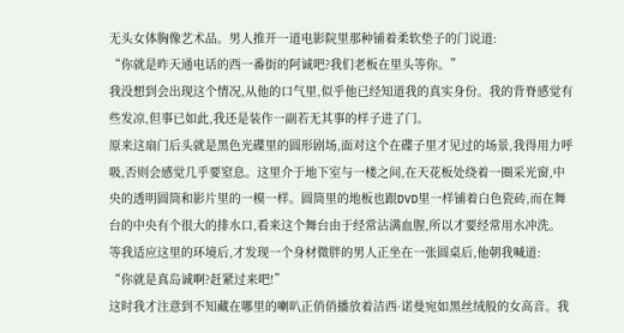无头女体胸像艺术品。男人推开一道电影院里那种铺着柔软垫子的门说道:
“你就是昨天通电话的西一番街的阿诚吧?我们老板在里头等你。”
我没想到会出现这个情况,从他的口气里,似乎他已经知道我的真实身份。我的背脊感觉有些发凉,但事已如此,我还是装作一副若无其事的样子进了门。
原来这扇门后头就是黑色光碟里的圆形剧场,面对这个在碟子里才见过的场景,我得用力呼吸,否则会感觉几乎要窒息。这里介于地下室与一楼之间,在天花板处绕着一圈采光窗,中央的透明圆筒和影片里的一模一样。圆筒里的地板也跟DVD里一样铺着白色瓷砖,而在舞台的中央有个很大的排水口,看来这个舞台由于经常沾满血腥,所以才要经常用水冲洗。
等我适应这里的环境后,才发现一个身材微胖的男人正坐在一张圆桌后,他朝我喊道:
“你就是真岛诚啊?赶紧过来吧!”
这时我才注意到不知藏在哪里的喇叭正俏俏播放着洁西·诺曼宛如黑丝绒般的女高音。我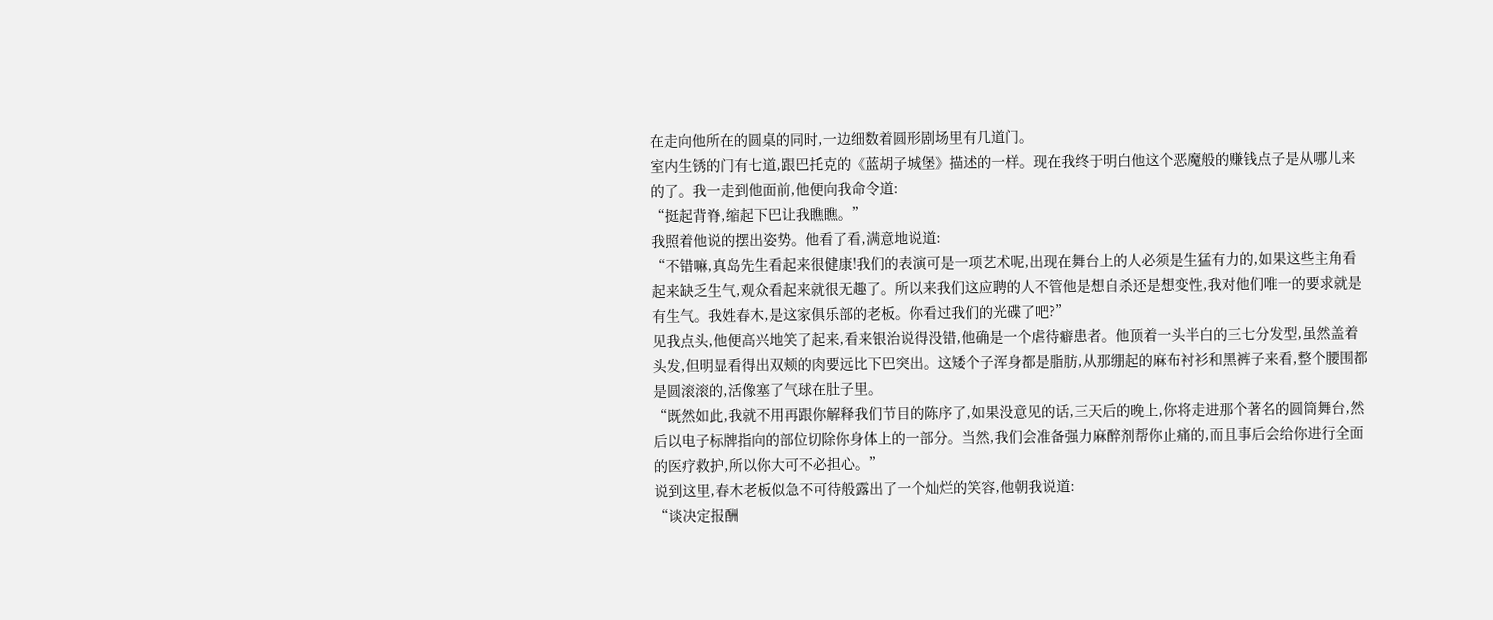在走向他所在的圆桌的同时,一边细数着圆形剧场里有几道门。
室内生锈的门有七道,跟巴托克的《蓝胡子城堡》描述的一样。现在我终于明白他这个恶魔般的赚钱点子是从哪儿来的了。我一走到他面前,他便向我命令道:
“挺起背脊,缩起下巴让我瞧瞧。”
我照着他说的摆出姿势。他看了看,满意地说道:
“不错嘛,真岛先生看起来很健康!我们的表演可是一项艺术呢,出现在舞台上的人必须是生猛有力的,如果这些主角看起来缺乏生气,观众看起来就很无趣了。所以来我们这应聘的人不管他是想自杀还是想变性,我对他们唯一的要求就是有生气。我姓春木,是这家俱乐部的老板。你看过我们的光碟了吧?”
见我点头,他便高兴地笑了起来,看来银治说得没错,他确是一个虐待癖患者。他顶着一头半白的三七分发型,虽然盖着头发,但明显看得出双颊的肉要远比下巴突出。这矮个子浑身都是脂肪,从那绷起的麻布衬衫和黑裤子来看,整个腰围都是圆滚滚的,活像塞了气球在肚子里。
“既然如此,我就不用再跟你解释我们节目的陈序了,如果没意见的话,三天后的晚上,你将走进那个著名的圆筒舞台,然后以电子标牌指向的部位切除你身体上的一部分。当然,我们会准备强力麻醉剂帮你止痛的,而且事后会给你进行全面的医疗救护,所以你大可不必担心。”
说到这里,春木老板似急不可待般露出了一个灿烂的笑容,他朝我说道:
“谈决定报酬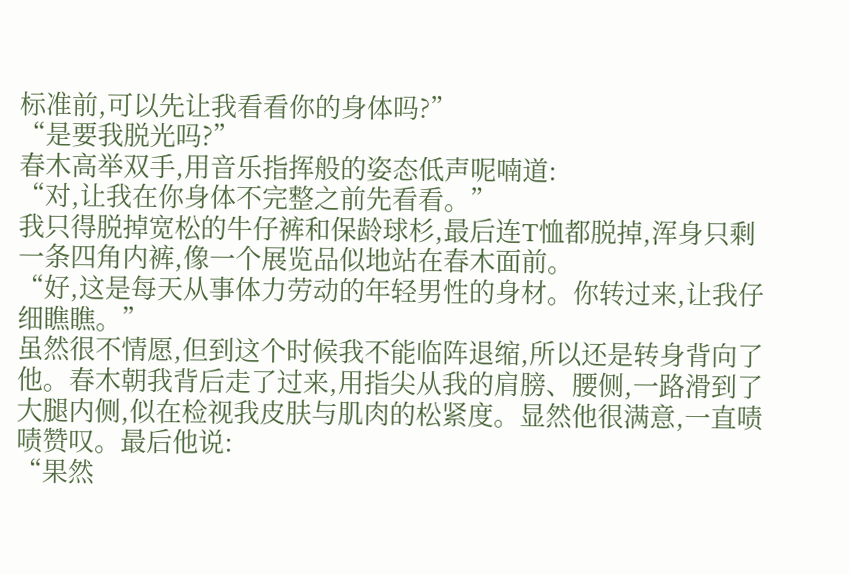标准前,可以先让我看看你的身体吗?”
“是要我脱光吗?”
春木高举双手,用音乐指挥般的姿态低声呢喃道:
“对,让我在你身体不完整之前先看看。”
我只得脱掉宽松的牛仔裤和保龄球杉,最后连T恤都脱掉,浑身只剩一条四角内裤,像一个展览品似地站在春木面前。
“好,这是每天从事体力劳动的年轻男性的身材。你转过来,让我仔细瞧瞧。”
虽然很不情愿,但到这个时候我不能临阵退缩,所以还是转身背向了他。春木朝我背后走了过来,用指尖从我的肩膀、腰侧,一路滑到了大腿内侧,似在检视我皮肤与肌肉的松紧度。显然他很满意,一直啧啧赞叹。最后他说:
“果然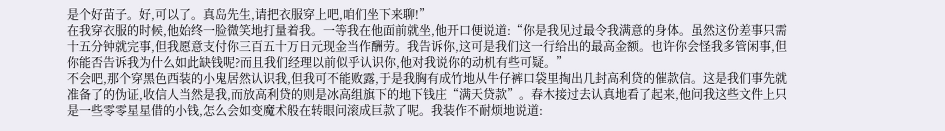是个好苗子。好,可以了。真岛先生,请把衣服穿上吧,咱们坐下来聊!”
在我穿衣服的时候,他始终一脸微笑地打量着我。一等我在他面前就坐,他开口便说道:“你是我见过最令我满意的身体。虽然这份差事只需十五分钟就完事,但我愿意支付你三百五十万日元现金当作酬劳。我告诉你,这可是我们这一行给出的最高金额。也许你会怪我多管闲事,但你能否告诉我为什么如此缺钱呢?而且我们经理以前似乎认识你,他对我说你的动机有些可疑。”
不会吧,那个穿黑色西装的小鬼居然认识我,但我可不能败露,于是我胸有成竹地从牛仔裤口袋里掏出几封高利贷的催款信。这是我们事先就准备了的伪证,收信人当然是我,而放高利贷的则是冰高组旗下的地下钱庄“满天贷款”。春木接过去认真地看了起来,他问我这些文件上只是一些零零星星借的小钱,怎么会如变魔术般在转眼问滚成巨款了呢。我装作不耐烦地说道: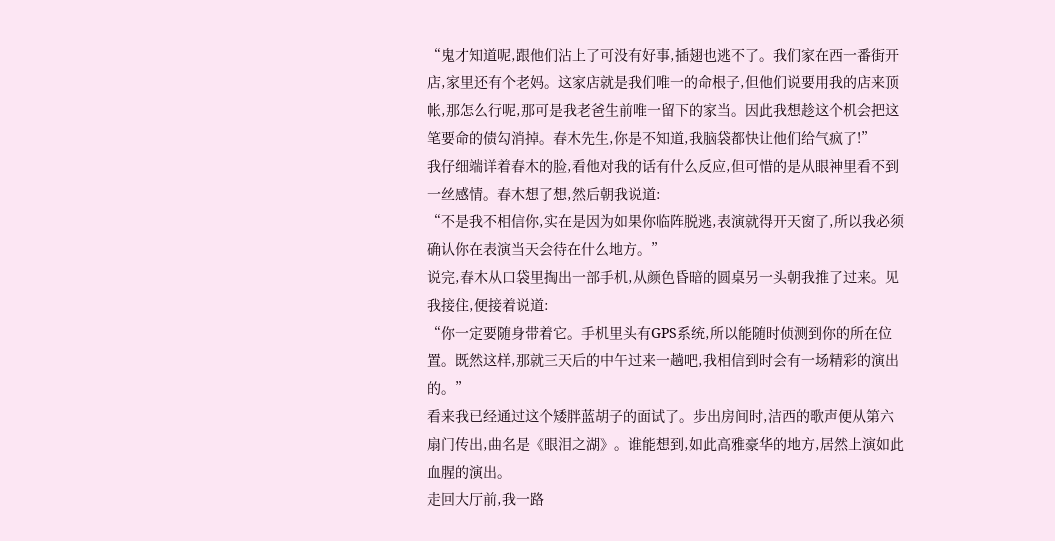“鬼才知道呢,跟他们沾上了可没有好事,插翅也逃不了。我们家在西一番街开店,家里还有个老妈。这家店就是我们唯一的命根子,但他们说要用我的店来顶帐,那怎么行呢,那可是我老爸生前唯一留下的家当。因此我想趁这个机会把这笔要命的债勾消掉。春木先生,你是不知道,我脑袋都快让他们给气疯了!”
我仔细端详着春木的脸,看他对我的话有什么反应,但可惜的是从眼神里看不到一丝感情。春木想了想,然后朝我说道:
“不是我不相信你,实在是因为如果你临阵脱逃,表演就得开天窗了,所以我必须确认你在表演当天会待在什么地方。”
说完,春木从口袋里掏出一部手机,从颜色昏暗的圆桌另一头朝我推了过来。见我接住,便接着说道:
“你一定要随身带着它。手机里头有GPS系统,所以能随时侦测到你的所在位置。既然这样,那就三天后的中午过来一趟吧,我相信到时会有一场精彩的演出的。”
看来我已经通过这个矮胖蓝胡子的面试了。步出房间时,洁西的歌声便从第六扇门传出,曲名是《眼泪之湖》。谁能想到,如此高雅豪华的地方,居然上演如此血腥的演出。
走回大厅前,我一路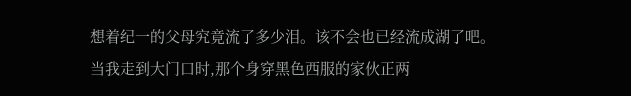想着纪一的父母究竟流了多少泪。该不会也已经流成湖了吧。
当我走到大门口时,那个身穿黑色西服的家伙正两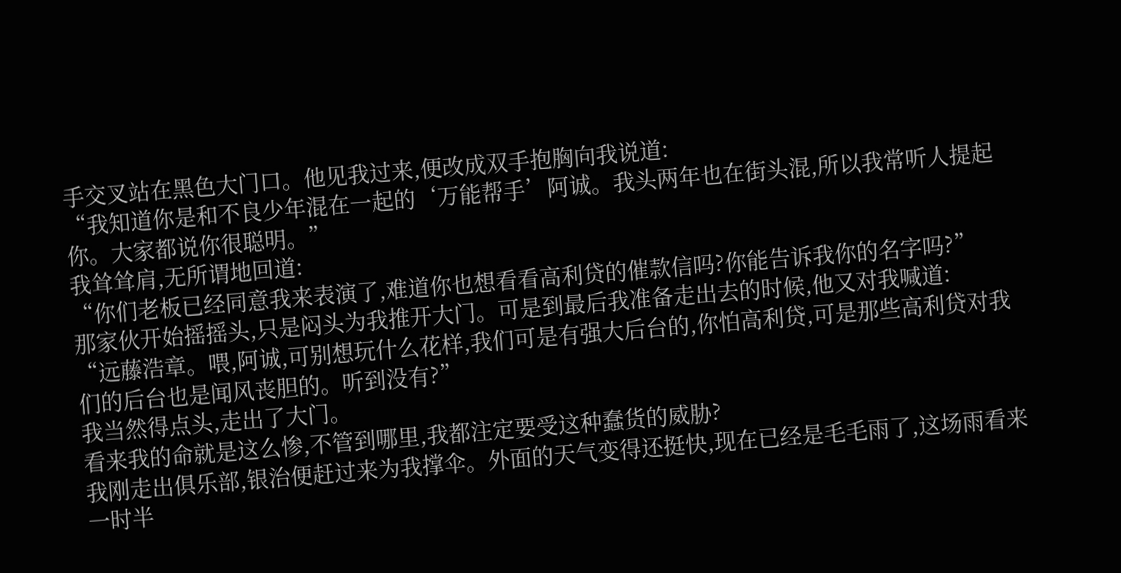手交叉站在黑色大门口。他见我过来,便改成双手抱胸向我说道:
“我知道你是和不良少年混在一起的‘万能帮手’阿诚。我头两年也在街头混,所以我常听人提起你。大家都说你很聪明。”
我耸耸肩,无所谓地回道:
“你们老板已经同意我来表演了,难道你也想看看高利贷的催款信吗?你能告诉我你的名字吗?”
那家伙开始摇摇头,只是闷头为我推开大门。可是到最后我准备走出去的时候,他又对我喊道:
“远藤浩章。喂,阿诚,可别想玩什么花样,我们可是有强大后台的,你怕高利贷,可是那些高利贷对我们的后台也是闻风丧胆的。听到没有?”
我当然得点头,走出了大门。
看来我的命就是这么惨,不管到哪里,我都注定要受这种蠢货的威胁?
我刚走出俱乐部,银治便赶过来为我撑伞。外面的天气变得还挺快,现在已经是毛毛雨了,这场雨看来一时半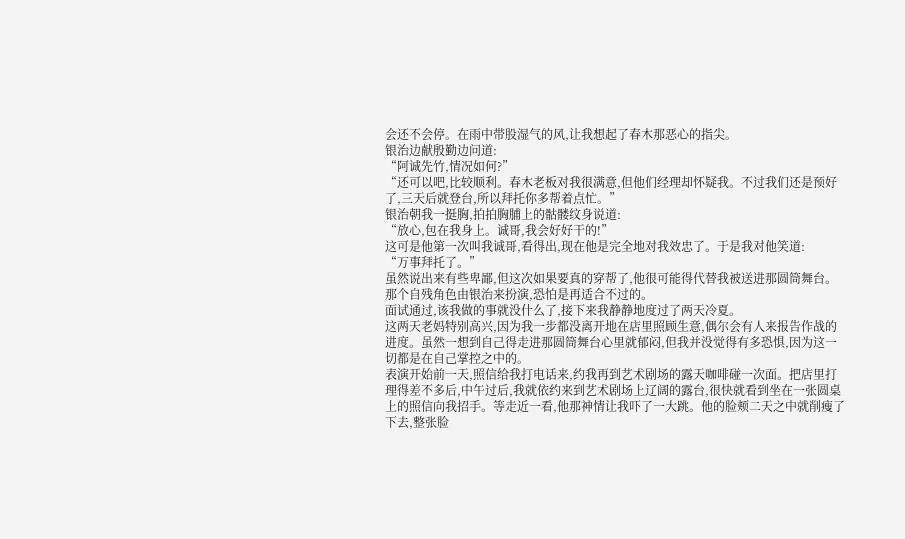会还不会停。在雨中带股湿气的风,让我想起了春木那恶心的指尖。
银治边献殷勤边问道:
“阿诚先竹,情况如何?”
“还可以吧,比较顺利。春木老板对我很满意,但他们经理却怀疑我。不过我们还是预好了,三天后就登台,所以拜托你多帮着点忙。”
银治朝我一挺胸,拍拍胸脯上的骷髅纹身说道:
“放心,包在我身上。诚哥,我会好好干的!”
这可是他第一次叫我诚哥,看得出,现在他是完全地对我效忠了。于是我对他笑道:
“万事拜托了。”
虽然说出来有些卑鄙,但这次如果要真的穿帮了,他很可能得代替我被送进那圆筒舞台。那个自残角色由银治来扮演,恐怕是再适合不过的。
面试通过,该我做的事就没什么了,接下来我静静地度过了两天冷夏。
这两天老妈特别高兴,因为我一步都没离开地在店里照顾生意,偶尔会有人来报告作战的进度。虽然一想到自己得走进那圆筒舞台心里就郁闷,但我并没觉得有多恐惧,因为这一切都是在自己掌控之中的。
表演开始前一天,照信给我打电话来,约我再到艺术剧场的露天咖啡碰一次面。把店里打理得差不多后,中午过后,我就依约来到艺术剧场上辽阔的露台,很快就看到坐在一张圆桌上的照信向我招手。等走近一看,他那神情让我吓了一大跳。他的脸颊二天之中就削瘦了下去,整张脸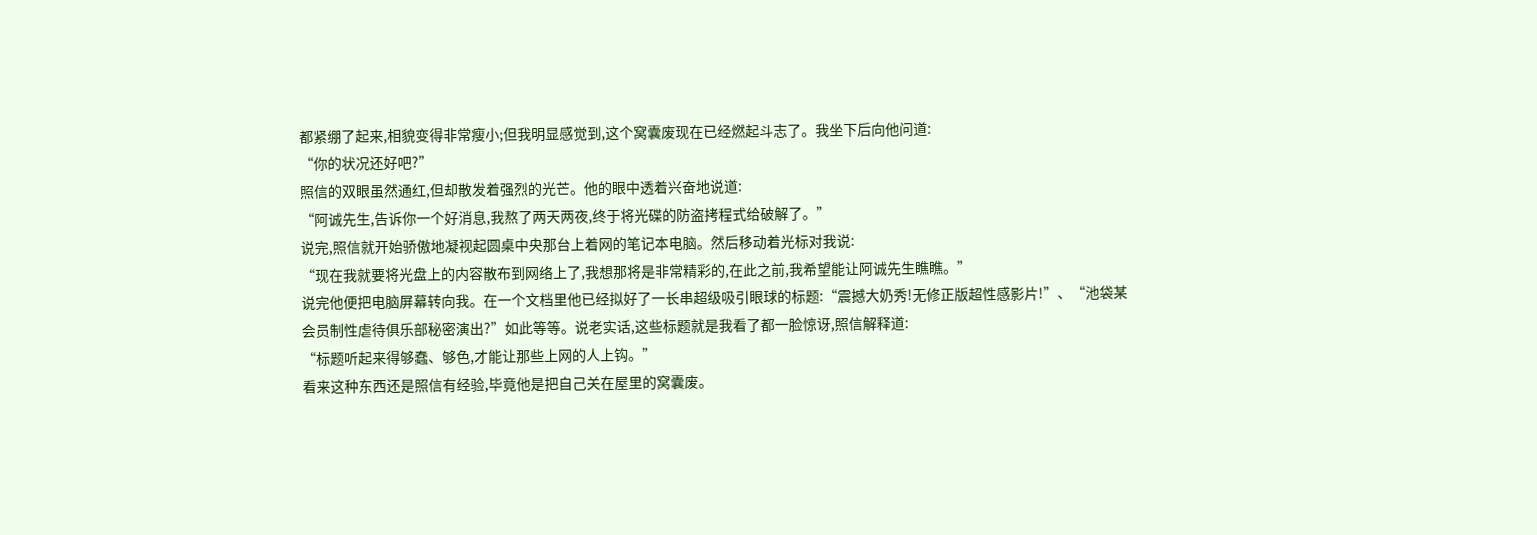都紧绷了起来,相貌变得非常瘦小;但我明显感觉到,这个窝囊废现在已经燃起斗志了。我坐下后向他问道:
“你的状况还好吧?”
照信的双眼虽然通红,但却散发着强烈的光芒。他的眼中透着兴奋地说道:
“阿诚先生,告诉你一个好消息,我熬了两天两夜,终于将光碟的防盗拷程式给破解了。”
说完,照信就开始骄傲地凝视起圆桌中央那台上着网的笔记本电脑。然后移动着光标对我说:
“现在我就要将光盘上的内容散布到网络上了,我想那将是非常精彩的,在此之前,我希望能让阿诚先生瞧瞧。”
说完他便把电脑屏幕转向我。在一个文档里他已经拟好了一长串超级吸引眼球的标题:“震撼大奶秀!无修正版超性感影片!”、“池袋某会员制性虐待俱乐部秘密演出?”如此等等。说老实话,这些标题就是我看了都一脸惊讶,照信解释道:
“标题听起来得够蠢、够色,才能让那些上网的人上钩。”
看来这种东西还是照信有经验,毕竟他是把自己关在屋里的窝囊废。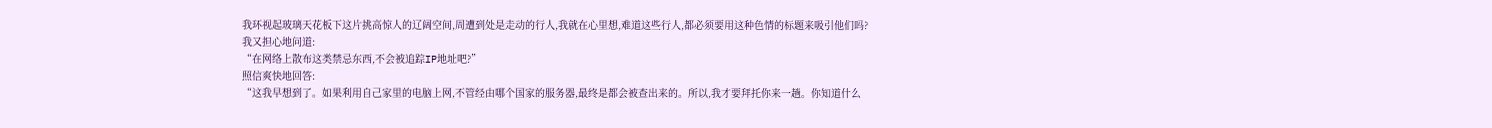我环视起玻璃天花板下这片挑高惊人的辽阔空间,周遭到处是走动的行人,我就在心里想,难道这些行人,都必须要用这种色情的标题来吸引他们吗?
我又担心地问道:
“在网络上散布这类禁忌东西,不会被追踪IP地址吧?”
照信爽快地回答:
“这我早想到了。如果利用自己家里的电脑上网,不管经由哪个国家的服务器,最终是都会被查出来的。所以,我才要拜托你来一趟。你知道什么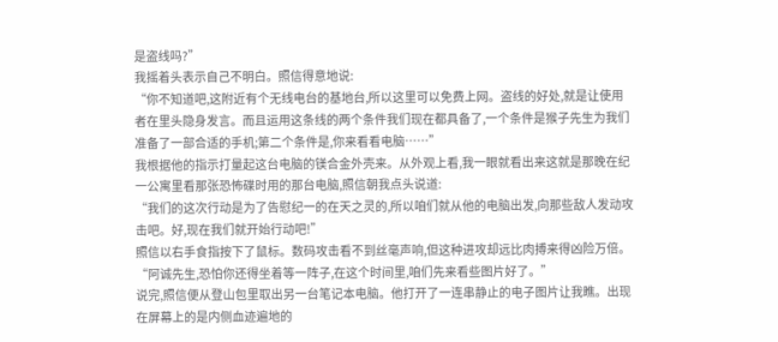是盗线吗?”
我摇着头表示自己不明白。照信得意地说:
“你不知道吧,这附近有个无线电台的基地台,所以这里可以免费上网。盗线的好处,就是让使用者在里头隐身发言。而且运用这条线的两个条件我们现在都具备了,一个条件是猴子先生为我们准备了一部合适的手机;第二个条件是,你来看看电脑……”
我根据他的指示打量起这台电脑的镁合金外壳来。从外观上看,我一眼就看出来这就是那晚在纪一公寓里看那张恐怖碟时用的那台电脑,照信朝我点头说道:
“我们的这次行动是为了告慰纪一的在天之灵的,所以咱们就从他的电脑出发,向那些敌人发动攻击吧。好,现在我们就开始行动吧!”
照信以右手食指按下了鼠标。数码攻击看不到丝毫声响,但这种进攻却远比肉搏来得凶险万倍。
“阿诚先生,恐怕你还得坐着等一阵子,在这个时间里,咱们先来看些图片好了。”
说完,照信便从登山包里取出另一台笔记本电脑。他打开了一连串静止的电子图片让我瞧。出现在屏幕上的是内侧血迹遍地的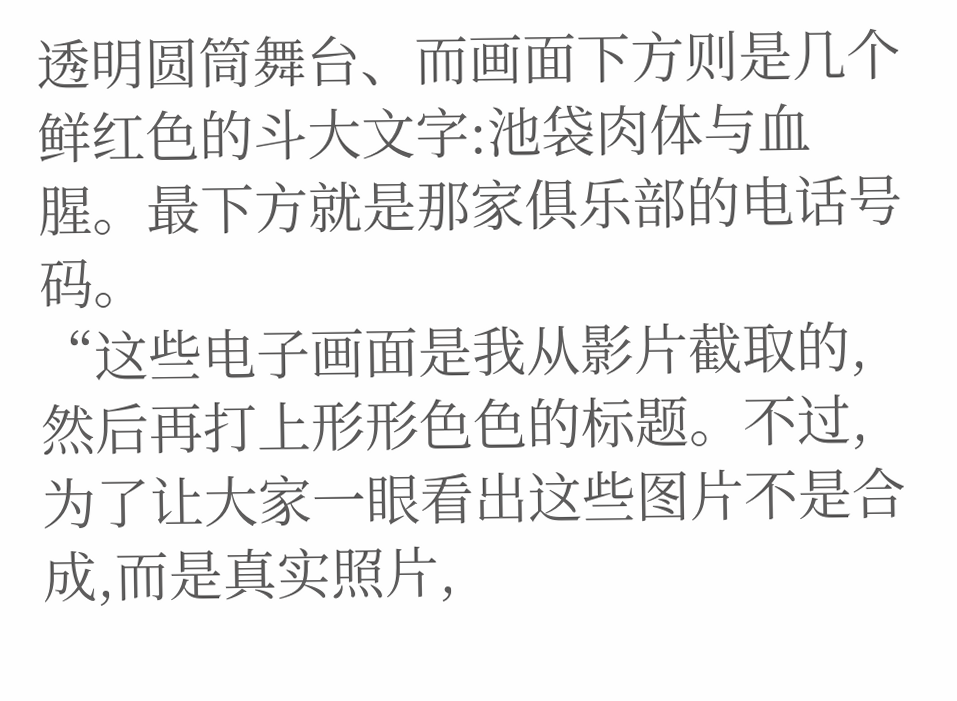透明圆筒舞台、而画面下方则是几个鲜红色的斗大文字:池袋肉体与血腥。最下方就是那家俱乐部的电话号码。
“这些电子画面是我从影片截取的,然后再打上形形色色的标题。不过,为了让大家一眼看出这些图片不是合成,而是真实照片,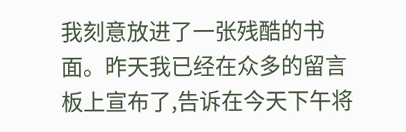我刻意放进了一张残酷的书面。昨天我已经在众多的留言板上宣布了,告诉在今天下午将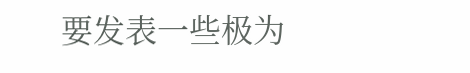要发表一些极为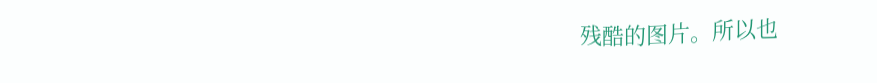残酷的图片。所以也